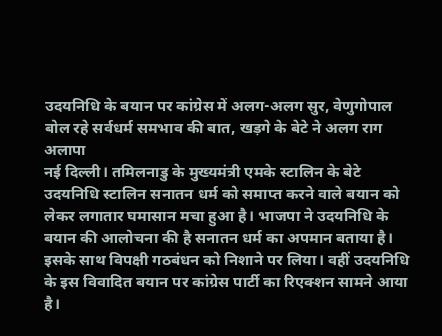उदयनिधि के बयान पर कांग्रेस में अलग-अलग सुर, वेणुगोपाल बोल रहे सर्वधर्म समभाव की बात, खड़गे के बेटे ने अलग राग अलापा
नई दिल्ली। तमिलनाडु के मुख्यमंत्री एमके स्टालिन के बेटे उदयनिधि स्टालिन सनातन धर्म को समाप्त करने वाले बयान को लेकर लगातार घमासान मचा हुआ है। भाजपा ने उदयनिधि के बयान की आलोचना की है सनातन धर्म का अपमान बताया है। इसके साथ विपक्षी गठबंधन को निशाने पर लिया। वहीं उदयनिधि के इस विवादित बयान पर कांग्रेस पार्टी का रिएक्शन सामने आया है।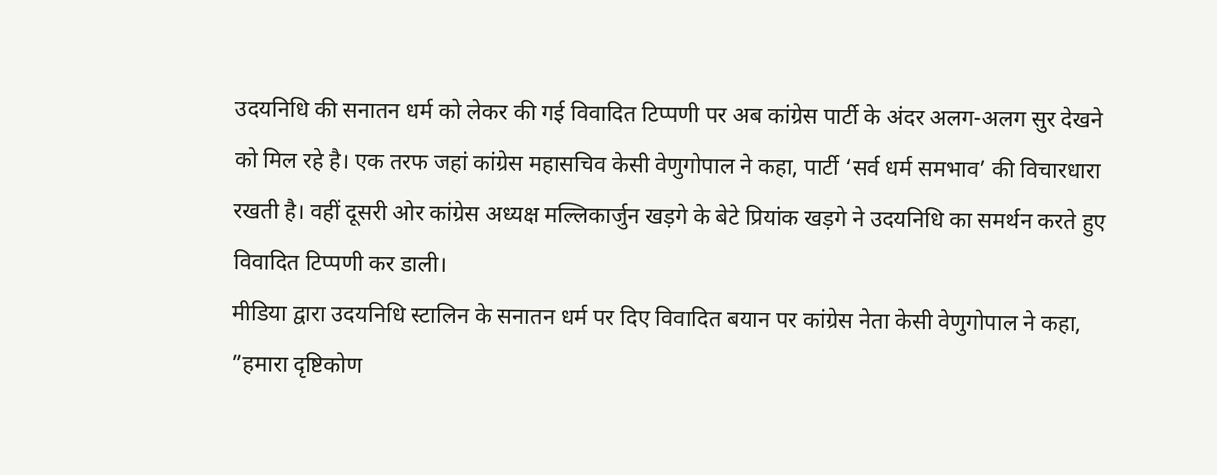उदयनिधि की सनातन धर्म को लेकर की गई विवादित टिप्पणी पर अब कांग्रेस पार्टी के अंदर अलग-अलग सुर देखने को मिल रहे है। एक तरफ जहां कांग्रेस महासचिव केसी वेणुगोपाल ने कहा, पार्टी ‘सर्व धर्म समभाव’ की विचारधारा रखती है। वहीं दूसरी ओर कांग्रेस अध्यक्ष मल्लिकार्जुन खड़गे के बेटे प्रियांक खड़गे ने उदयनिधि का समर्थन करते हुए विवादित टिप्पणी कर डाली।
मीडिया द्वारा उदयनिधि स्टालिन के सनातन धर्म पर दिए विवादित बयान पर कांग्रेस नेता केसी वेणुगोपाल ने कहा, ”हमारा दृष्टिकोण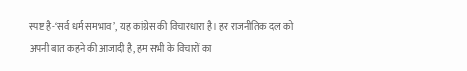स्पष्ट है-‘सर्व धर्म समभाव’, यह कांग्रेस की विचारधारा है। हर राजनीतिक दल को अपनी बात कहने की आजादी है, हम सभी के विचारों का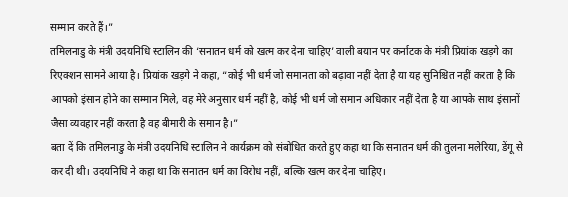सम्मान करते हैं।”
तमिलनाडु के मंत्री उदयनिधि स्टालिन की ‘सनातन धर्म को खत्म कर देना चाहिए’ वाली बयान पर कर्नाटक के मंत्री प्रियांक खड़गे का रिएक्शन सामने आया है। प्रियांक खड़गे ने कहा, “कोई भी धर्म जो समानता को बढ़ावा नहीं देता है या यह सुनिश्चित नहीं करता है कि आपको इंसान होने का सम्मान मिले, वह मेरे अनुसार धर्म नहीं है, कोई भी धर्म जो समान अधिकार नहीं देता है या आपके साथ इंसानों जैसा व्यवहार नहीं करता है वह बीमारी के समान है।”
बता दें कि तमिलनाडु के मंत्री उदयनिधि स्टालिन ने कार्यक्रम को संबोधित करते हुए कहा था कि सनातन धर्म की तुलना मलेरिया, डेंगू से कर दी थी। उदयनिधि ने कहा था कि सनातन धर्म का विरोध नहीं, बल्कि खत्म कर देना चाहिए।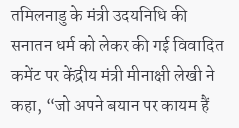तमिलनाडु के मंत्री उदयनिधि की सनातन धर्म को लेकर की गई विवादित कमेंट पर केंद्रीय मंत्री मीनाक्षी लेखी ने कहा, “जो अपने बयान पर कायम हैं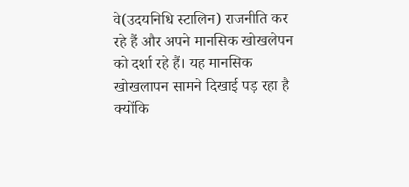वे(उदयनिधि स्टालिन) राजनीति कर रहे हैं और अपने मानसिक खोखलेपन को दर्शा रहे हैं। यह मानसिक खोखलापन सामने दिखाई पड़ रहा है क्योंकि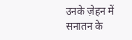उनके ज़ेहन में सनातन के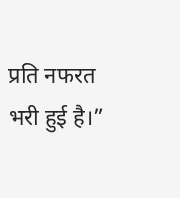प्रति नफरत भरी हुई है।”